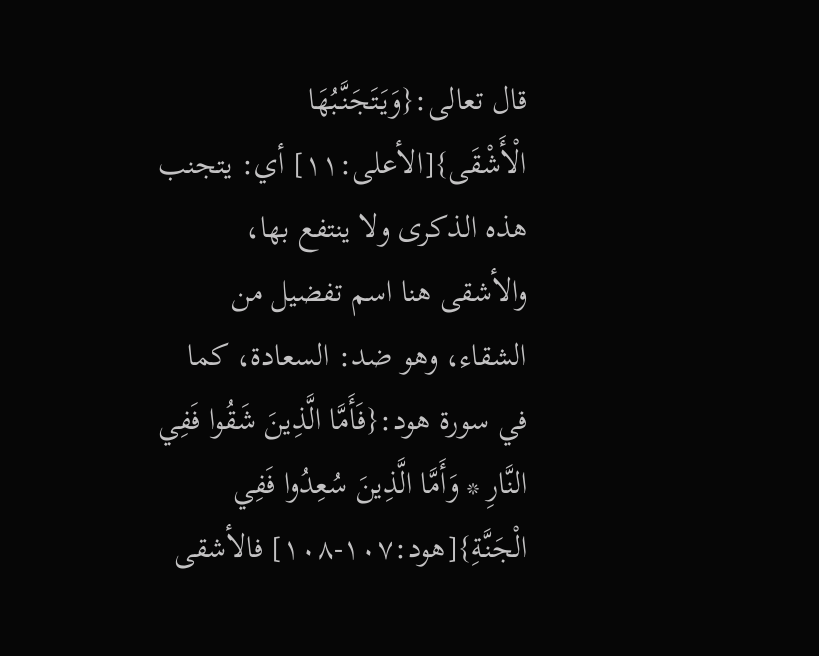قال تعالى:{وَيَتَجَنَّبُهَا الْأَشْقَى}[الأعلى:١١] أي: يتجنب هذه الذكرى ولا ينتفع بها، والأشقى هنا اسم تفضيل من الشقاء، وهو ضد: السعادة، كما في سورة هود:{فَأَمَّا الَّذِينَ شَقُوا فَفِي النَّارِ * وَأَمَّا الَّذِينَ سُعِدُوا فَفِي الْجَنَّةِ}[هود:١٠٧-١٠٨] فالأشقى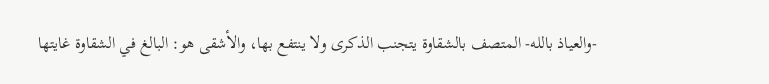-والعياذ بالله- المتصف بالشقاوة يتجنب الذكرى ولا ينتفع بها، والأشقى هو: البالغ في الشقاوة غايتها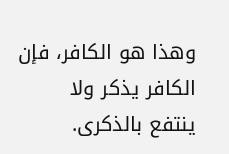وهذا هو الكافر، فإن الكافر يذكر ولا ينتفع بالذكرى.